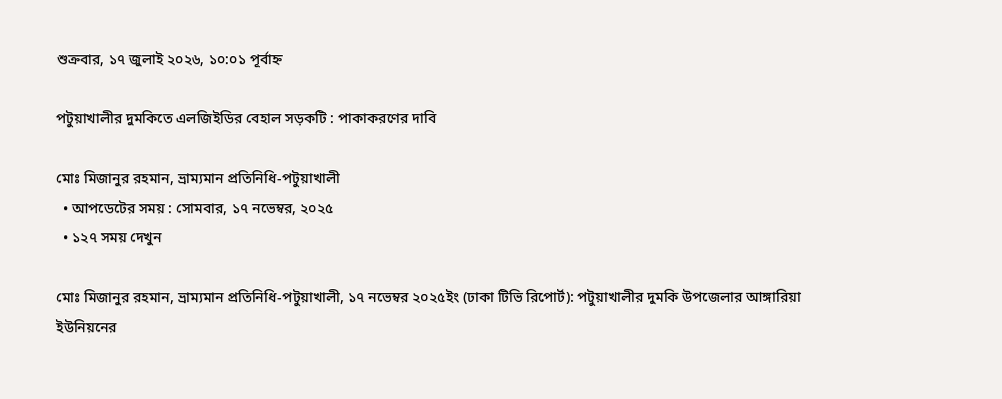শুক্রবার, ১৭ জুলাই ২০২৬, ১০:০১ পূর্বাহ্ন

পটুয়াখালীর দুমকিতে এলজিইডির বেহাল সড়কটি : পাকাকরণের দাবি

মোঃ মিজানুর রহমান, ভ্রাম্যমান প্রতিনিধি-পটুয়াখালী
  • আপডেটের সময় : সোমবার, ১৭ নভেম্বর, ২০২৫
  • ১২৭ সময় দেখুন

মোঃ মিজানুর রহমান, ভ্রাম্যমান প্রতিনিধি-পটুয়াখালী, ১৭ নভেম্বর ২০২৫ইং (ঢাকা টিভি রিপোর্ট): পটুয়াখালীর দুমকি উপজেলার আঙ্গারিয়া ইউনিয়নের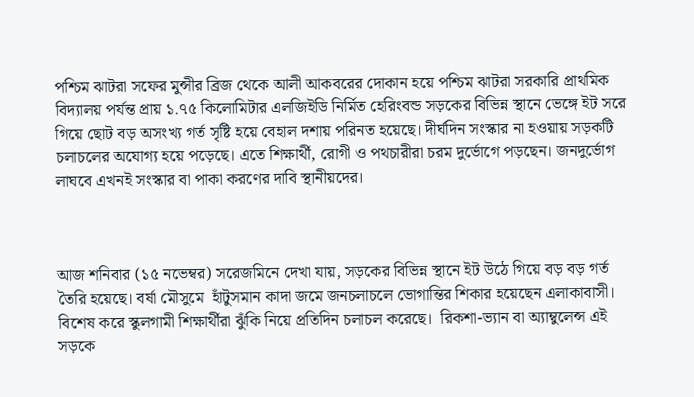পশ্চিম ঝাটরা সফের মুন্সীর ব্রিজ থেকে আলী আকবরের দোকান হয়ে পশ্চিম ঝাটরা সরকারি প্রাথমিক বিদ্যালয় পর্যন্ত প্রায় ১.৭৫ কিলোমিটার এলজিইডি নির্মিত হেরিংবন্ড সড়কের বিভিন্ন স্থানে ভেঙ্গে ইট সরে গিয়ে ছোট বড় অসংখ্য গর্ত সৃষ্টি হয়ে বেহাল দশায় পরিনত হয়েছে। দীর্ঘদিন সংস্কার না হওয়ায় সড়কটি চলাচলের অযোগ্য হয়ে পড়েছে। এতে শিক্ষার্থী, রোগী ও পথচারীরা চরম দুর্ভোগে পড়ছেন। জনদুর্ভোগ লাঘবে এখনই সংস্কার বা পাকা করণের দাবি স্থানীয়দের।



আজ শনিবার (১৫ নভেম্বর) সরেজমিনে দেখা যায়, সড়কের বিভিন্ন স্থানে ইট উঠে গিয়ে বড় বড় গর্ত তৈরি হয়েছে। বর্ষা মৌসুমে  হাঁটুসমান কাদা জমে জনচলাচলে ভোগান্তির শিকার হয়েছেন এলাকাবাসী। বিশেষ করে স্কুলগামী শিক্ষার্থীরা ঝুঁকি নিয়ে প্রতিদিন চলাচল করেছে।  রিকশা-ভ্যান বা অ্যাম্বুলেন্স এই সড়কে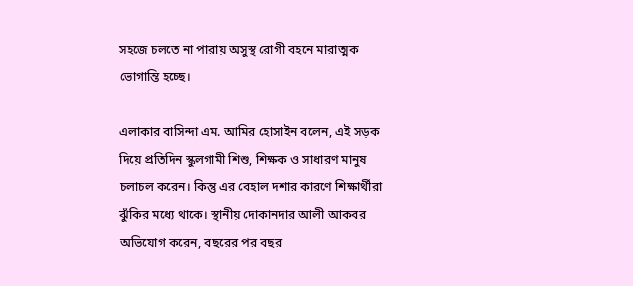সহজে চলতে না পারায় অসুস্থ রোগী বহনে মারাত্মক ভোগান্তি হচ্ছে।

এলাকার বাসিন্দা এম. আমির হোসাইন বলেন, এই সড়ক দিয়ে প্রতিদিন স্কুলগামী শিশু, শিক্ষক ও সাধারণ মানুষ চলাচল করেন। কিন্তু এর বেহাল দশার কারণে শিক্ষার্থীরা ঝুঁকির মধ্যে থাকে। স্থানীয় দোকানদার আলী আকবর অভিযোগ করেন, বছরের পর বছর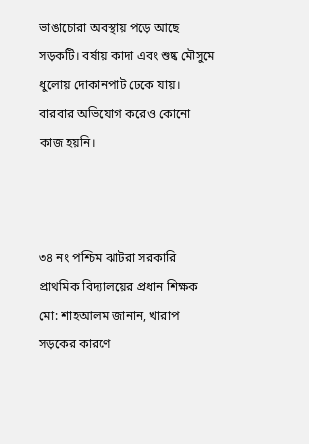ভাঙাচোরা অবস্থায় পড়ে আছে সড়কটি। বর্ষায় কাদা এবং শুষ্ক মৌসুমে ধুলোয় দোকানপাট ঢেকে যায়। বারবার অভিযোগ করেও কোনো কাজ হয়নি।



৩৪ নং পশ্চিম ঝাটরা সরকারি প্রাথমিক বিদ্যালয়ের প্রধান শিক্ষক মো: শাহআলম জানান, খারাপ সড়কের কারণে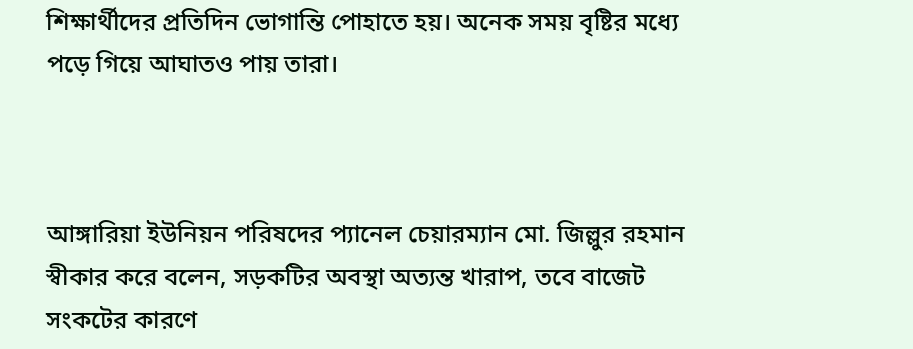শিক্ষার্থীদের প্রতিদিন ভোগান্তি পোহাতে হয়। অনেক সময় বৃষ্টির মধ্যে পড়ে গিয়ে আঘাতও পায় তারা।



আঙ্গারিয়া ইউনিয়ন পরিষদের প্যানেল চেয়ারম্যান মো. জিল্লুর রহমান স্বীকার করে বলেন, সড়কটির অবস্থা অত্যন্ত খারাপ, তবে বাজেট সংকটের কারণে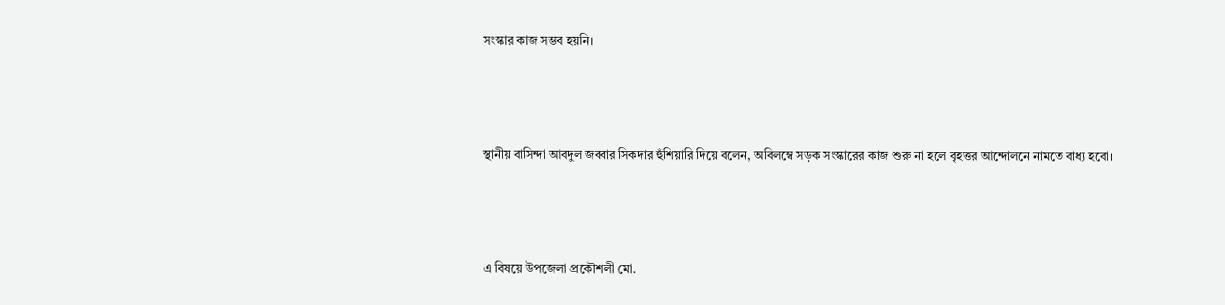সংস্কার কাজ সম্ভব হয়নি।



স্থানীয় বাসিন্দা আবদুল জব্বার সিকদার হুঁশিয়ারি দিয়ে বলেন, অবিলম্বে সড়ক সংস্কারের কাজ শুরু না হলে বৃহত্তর আন্দোলনে নামতে বাধ্য হবো।



এ বিষয়ে উপজেলা প্রকৌশলী মো.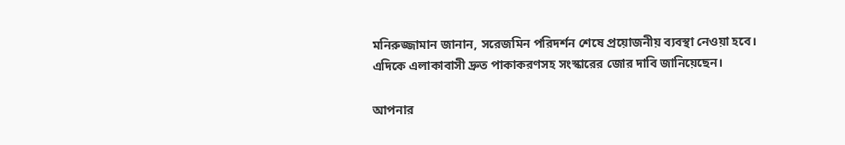মনিরুজ্জামান জানান, সরেজমিন পরিদর্শন শেষে প্রয়োজনীয় ব্যবস্থা নেওয়া হবে। এদিকে এলাকাবাসী দ্রুত পাকাকরণসহ সংস্কারের জোর দাবি জানিয়েছেন।

আপনার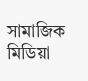সামাজিক মিডিয়া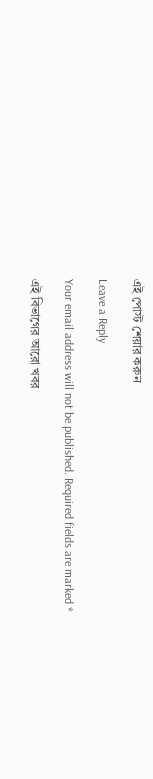এই পোস্ট শেয়ার করুন

Leave a Reply

Your email address will not be published. Required fields are marked *

এই বিভাগের আরো খবর